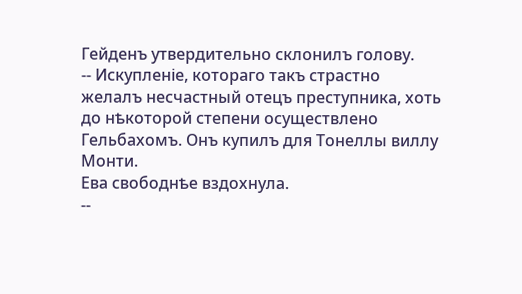Гейденъ утвердительно склонилъ голову.
-- Искупленіе, котораго такъ страстно желалъ несчастный отецъ преступника, хоть до нѣкоторой степени осуществлено Гельбахомъ. Онъ купилъ для Тонеллы виллу Монти.
Ева свободнѣе вздохнула.
--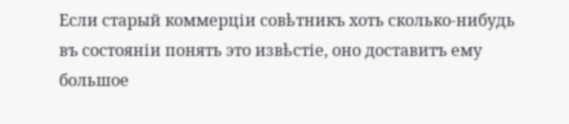Если старый коммерціи совѣтникъ хоть сколько-нибудь въ состояніи понять это извѣстіе, оно доставитъ ему большое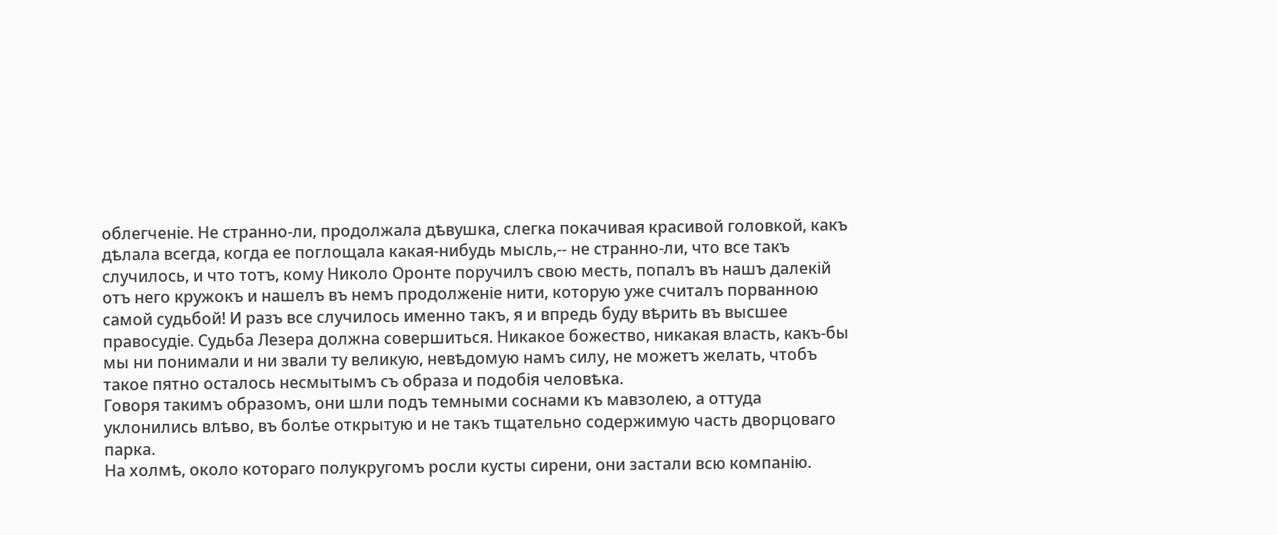облегченіе. Не странно-ли, продолжала дѣвушка, слегка покачивая красивой головкой, какъ дѣлала всегда, когда ее поглощала какая-нибудь мысль,-- не странно-ли, что все такъ случилось, и что тотъ, кому Николо Оронте поручилъ свою месть, попалъ въ нашъ далекій отъ него кружокъ и нашелъ въ немъ продолженіе нити, которую уже считалъ порванною самой судьбой! И разъ все случилось именно такъ, я и впредь буду вѣрить въ высшее правосудіе. Судьба Лезера должна совершиться. Никакое божество, никакая власть, какъ-бы мы ни понимали и ни звали ту великую, невѣдомую намъ силу, не можетъ желать, чтобъ такое пятно осталось несмытымъ съ образа и подобія человѣка.
Говоря такимъ образомъ, они шли подъ темными соснами къ мавзолею, а оттуда уклонились влѣво, въ болѣе открытую и не такъ тщательно содержимую часть дворцоваго парка.
На холмѣ, около котораго полукругомъ росли кусты сирени, они застали всю компанію.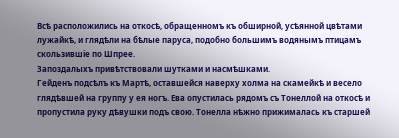Всѣ расположились на откосѣ, обращенномъ къ обширной, усѣянной цвѣтами лужайкѣ, и глядѣли на бѣлые паруса, подобно большимъ водянымъ птицамъ скользившіе по Шпрее.
Запоздалыхъ привѣтствовали шутками и насмѣшками.
Гейденъ подсѣлъ къ Мартѣ, оставшейся наверху холма на скамейкѣ и весело глядѣвшей на группу у ея ногъ. Ева опустилась рядомъ съ Тонеллой на откосѣ и пропустила руку дѣвушки подъ свою. Тонелла нѣжно прижималась къ старшей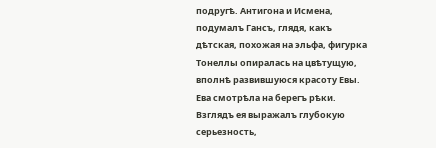подругѣ. Антигона и Исмена, подумалъ Гансъ, глядя, какъ дѣтская, похожая на эльфа, фигурка Тонеллы опиралась на цвѣтущую, вполнѣ развившуюся красоту Евы.
Ева смотрѣла на берегъ рѣки. Взглядъ ея выражалъ глубокую серьезность,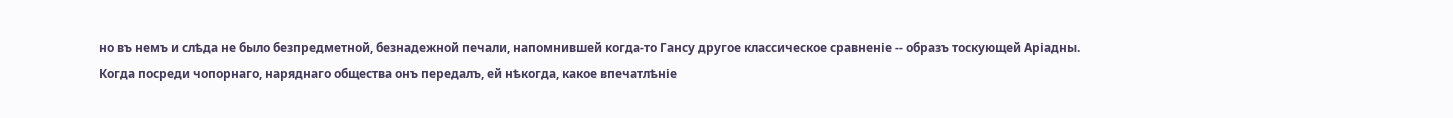но въ немъ и слѣда не было безпредметной, безнадежной печали, напомнившей когда-то Гансу другое классическое сравненіе -- образъ тоскующей Аріадны.
Когда посреди чопорнаго, наряднаго общества онъ передалъ, ей нѣкогда, какое впечатлѣніе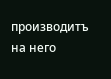производитъ на него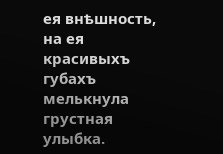ея внѣшность, на ея красивыхъ губахъ мелькнула грустная улыбка.